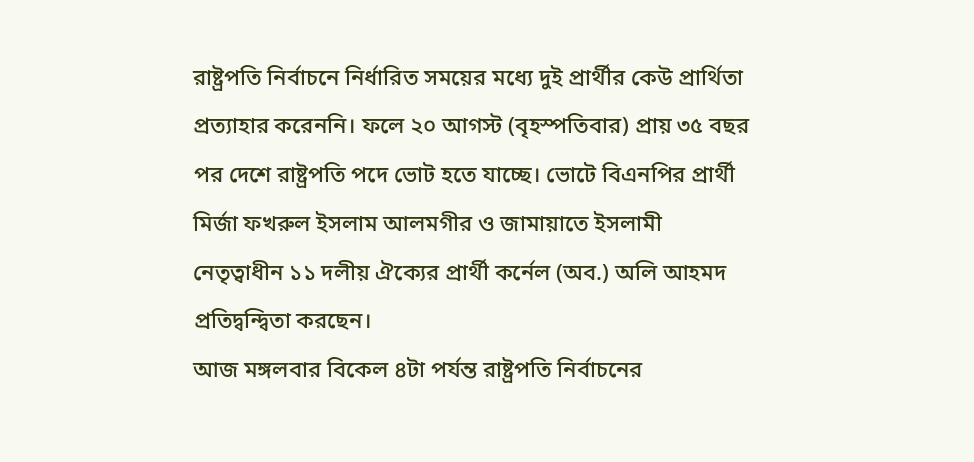রাষ্ট্রপতি নির্বাচনে নির্ধারিত সময়ের মধ্যে দুই প্রার্থীর কেউ প্রার্থিতা প্রত্যাহার করেননি। ফলে ২০ আগস্ট (বৃহস্পতিবার) প্রায় ৩৫ বছর পর দেশে রাষ্ট্রপতি পদে ভোট হতে যাচ্ছে। ভোটে বিএনপির প্রার্থী মির্জা ফখরুল ইসলাম আলমগীর ও জামায়াতে ইসলামী নেতৃত্বাধীন ১১ দলীয় ঐক্যের প্রার্থী কর্নেল (অব.) অলি আহমদ প্রতিদ্বন্দ্বিতা করছেন।
আজ মঙ্গলবার বিকেল ৪টা পর্যন্ত রাষ্ট্রপতি নির্বাচনের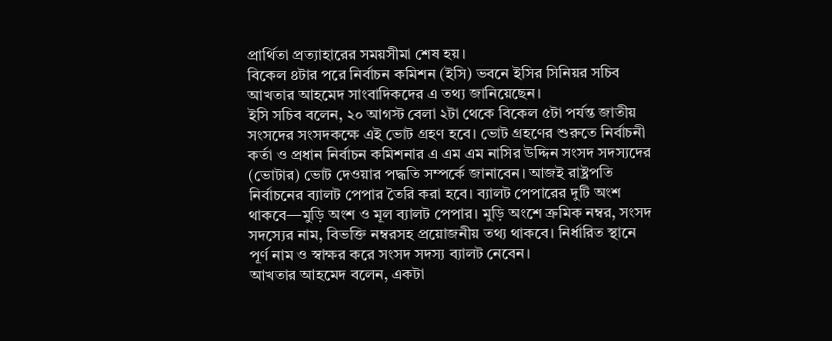প্রার্থিতা প্রত্যাহারের সময়সীমা শেষ হয়।
বিকেল ৪টার পরে নির্বাচন কমিশন (ইসি) ভবনে ইসির সিনিয়র সচিব আখতার আহমেদ সাংবাদিকদের এ তথ্য জানিয়েছেন।
ইসি সচিব বলেন, ২০ আগস্ট বেলা ২টা থেকে বিকেল ৫টা পর্যন্ত জাতীয় সংসদের সংসদকক্ষে এই ভোট গ্রহণ হবে। ভোট গ্রহণের শুরুতে নির্বাচনী কর্তা ও প্রধান নির্বাচন কমিশনার এ এম এম নাসির উদ্দিন সংসদ সদস্যদের (ভোটার) ভোট দেওয়ার পদ্ধতি সম্পর্কে জানাবেন। আজই রাষ্ট্রপতি নির্বাচনের ব্যালট পেপার তৈরি করা হবে। ব্যালট পেপারের দুটি অংশ থাকবে—মুড়ি অংশ ও মূল ব্যালট পেপার। মুড়ি অংশে ক্রমিক নম্বর, সংসদ সদস্যের নাম, বিভক্তি নম্বরসহ প্রয়োজনীয় তথ্য থাকবে। নির্ধারিত স্থানে পূর্ণ নাম ও স্বাক্ষর করে সংসদ সদস্য ব্যালট নেবেন।
আখতার আহমেদ বলেন, একটা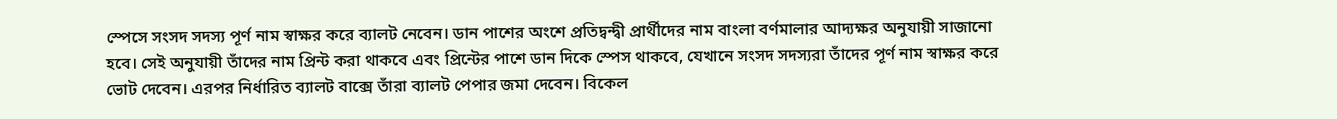স্পেসে সংসদ সদস্য পূর্ণ নাম স্বাক্ষর করে ব্যালট নেবেন। ডান পাশের অংশে প্রতিদ্বন্দ্বী প্রার্থীদের নাম বাংলা বর্ণমালার আদ্যক্ষর অনুযায়ী সাজানো হবে। সেই অনুযায়ী তাঁদের নাম প্রিন্ট করা থাকবে এবং প্রিন্টের পাশে ডান দিকে স্পেস থাকবে, যেখানে সংসদ সদস্যরা তাঁদের পূর্ণ নাম স্বাক্ষর করে ভোট দেবেন। এরপর নির্ধারিত ব্যালট বাক্সে তাঁরা ব্যালট পেপার জমা দেবেন। বিকেল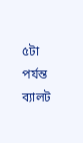৫টা পর্যন্ত ব্যালট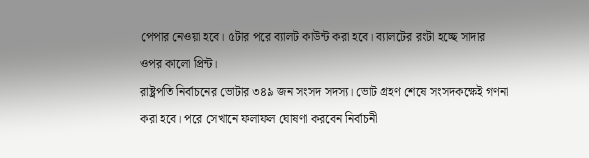পেপার নেওয়া হবে। ৫টার পরে ব্যালট কাউন্ট করা হবে। ব্যালটের রংটা হচ্ছে সাদার ওপর কালো প্রিন্ট।
রাষ্ট্রপতি নির্বাচনের ভোটার ৩৪৯ জন সংসদ সদস্য। ভোট গ্রহণ শেষে সংসদকক্ষেই গণনা করা হবে। পরে সেখানে ফলাফল ঘোষণা করবেন নির্বাচনী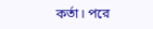কর্তা। পরে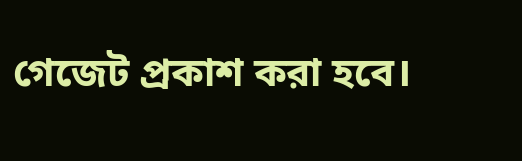গেজেট প্রকাশ করা হবে।